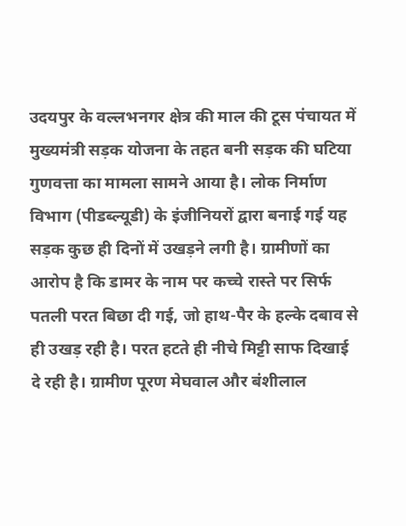उदयपुर के वल्लभनगर क्षेत्र की माल की टूस पंचायत में मुख्यमंत्री सड़क योजना के तहत बनी सड़क की घटिया गुणवत्ता का मामला सामने आया है। लोक निर्माण विभाग (पीडब्ल्यूडी) के इंजीनियरों द्वारा बनाई गई यह सड़क कुछ ही दिनों में उखड़ने लगी है। ग्रामीणों का आरोप है कि डामर के नाम पर कच्चे रास्ते पर सिर्फ पतली परत बिछा दी गई, जो हाथ-पैर के हल्के दबाव से ही उखड़ रही है। परत हटते ही नीचे मिट्टी साफ दिखाई दे रही है। ग्रामीण पूरण मेघवाल और बंशीलाल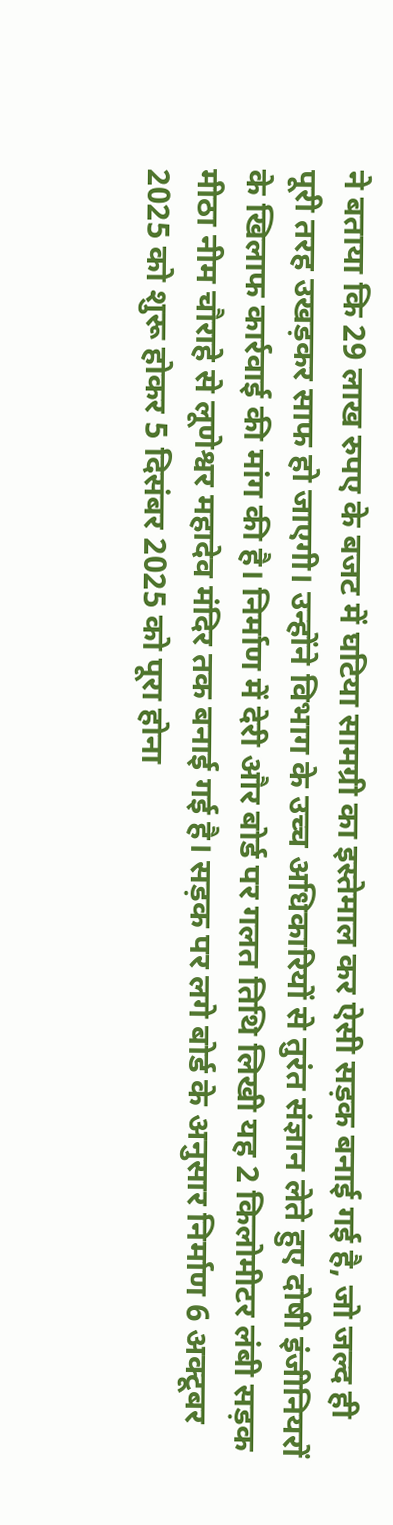ने बताया कि 29 लाख रुपए के बजट में घटिया सामग्री का इस्तेमाल कर ऐसी सड़क बनाई गई है, जो जल्द ही पूरी तरह उखड़कर साफ हो जाएगी। उन्होंने विभाग के उच्च अधिकारियों से तुरंत संज्ञान लेते हुए दोषी इंजीनियरों के खिलाफ कार्रवाई की मांग की है। निर्माण में देरी और बोर्ड पर गलत तिथि लिखी यह 2 किलोमीटर लंबी सड़क मीठा नीम चौराहे से लूणेश्वर महादेव मंदिर तक बनाई गई है। सड़क पर लगे बोर्ड के अनुसार निर्माण 6 अक्टूबर 2025 को शुरू होकर 5 दिसंबर 2025 को पूरा होना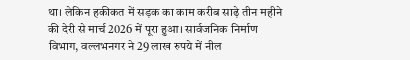था। लेकिन हकीकत में सड़क का काम करीब साढ़े तीन महीने की देरी से मार्च 2026 में पूरा हुआ। सार्वजनिक निर्माण विभाग, वल्लभनगर ने 29 लाख रुपये में नील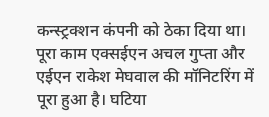कन्स्ट्रक्शन कंपनी को ठेका दिया था। पूरा काम एक्सईएन अचल गुप्ता और एईएन राकेश मेघवाल की मॉनिटरिंग में पूरा हुआ है। घटिया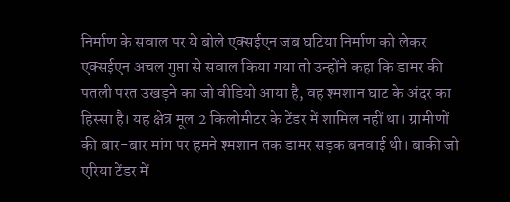निर्माण के सवाल पर ये बोले एक्सईएन जब घटिया निर्माण को लेकर एक्सईएन अचल गुप्ता से सवाल किया गया तो उन्होंने कहा कि डामर की पतली परत उखड़ने का जो वीडियो आया है, वह श्मशान घाट के अंदर का हिस्सा है। यह क्षेत्र मूल 2 किलोमीटर के टेंडर में शामिल नहीं था। ग्रामीणों की बार-बार मांग पर हमने श्मशान तक डामर सड़क बनवाई थी। बाकी जो एरिया टेंडर में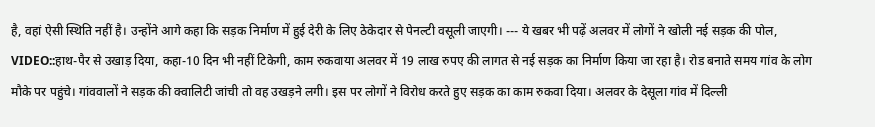है, वहां ऐसी स्थिति नहीं है। उन्होंने आगे कहा कि सड़क निर्माण में हुई देरी के लिए ठेकेदार से पेनल्टी वसूली जाएगी। --- ये खबर भी पढ़ें अलवर में लोगों ने खोली नई सड़क की पोल, VIDEO::हाथ-पैर से उखाड़ दिया, कहा-10 दिन भी नहीं टिकेगी, काम रुकवाया अलवर में 19 लाख रुपए की लागत से नई सड़क का निर्माण किया जा रहा है। रोड बनाते समय गांव के लोग मौके पर पहुंचे। गांववालों ने सड़क की क्वालिटी जांची तो वह उखड़ने लगी। इस पर लोगों ने विरोध करते हुए सड़क का काम रुकवा दिया। अलवर के देसूला गांव में दिल्ली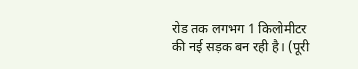रोड तक लगभग 1 किलोमीटर की नई सड़क बन रही है। (पूरी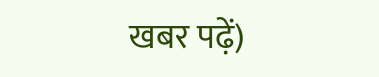खबर पढ़ें)